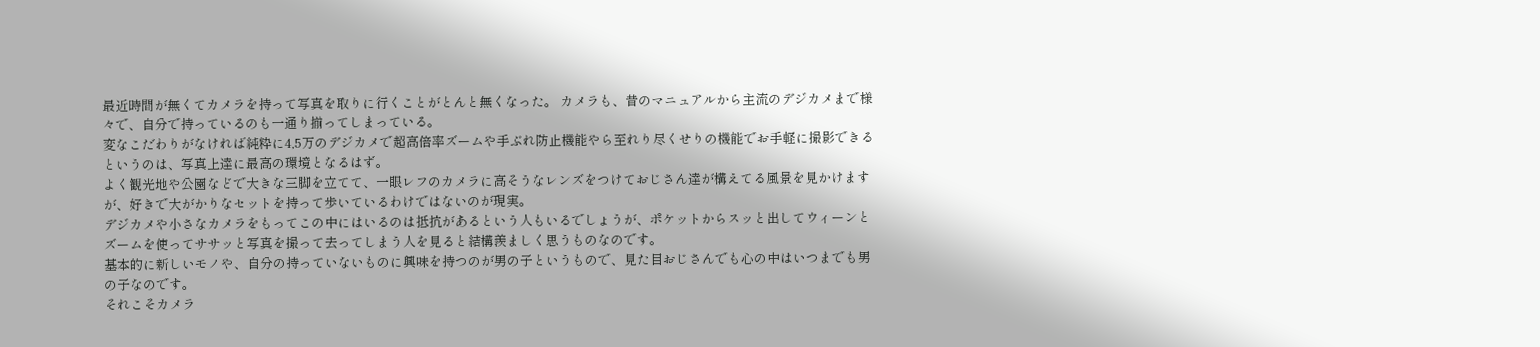最近時間が無くてカメラを持って写真を取りに行くことがとんと無くなった。 カメラも、昔のマニュアルから主流のデジカメまで様々で、自分で持っているのも一通り揃ってしまっている。
変なこだわりがなければ純粋に4,5万のデジカメで超高倍率ズームや手ぶれ防止機能やら至れり尽くせりの機能でお手軽に撮影できるというのは、写真上達に最高の環境となるはず。
よく観光地や公園などで大きな三脚を立てて、一眼レフのカメラに高そうなレンズをつけておじさん達が構えてる風景を見かけますが、好きで大がかりなセットを持って歩いているわけではないのが現実。
デジカメや小さなカメラをもってこの中にはいるのは抵抗があるという人もいるでしょうが、ポケットからスッと出してウィーンとズームを使ってササッと写真を撮って去ってしまう人を見ると結構羨ましく思うものなのです。
基本的に新しいモノや、自分の持っていないものに興味を持つのが男の子というもので、見た目おじさんでも心の中はいつまでも男の子なのです。
それこそカメラ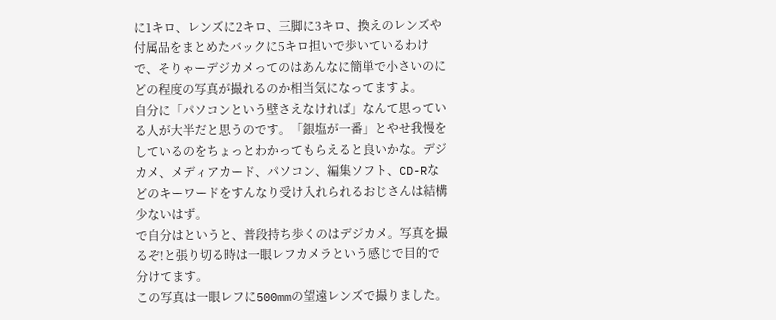に1キロ、レンズに2キロ、三脚に3キロ、換えのレンズや付属品をまとめたバックに5キロ担いで歩いているわけで、そりゃーデジカメってのはあんなに簡単で小さいのにどの程度の写真が撮れるのか相当気になってますよ。
自分に「パソコンという壁さえなければ」なんて思っている人が大半だと思うのです。「銀塩が一番」とやせ我慢をしているのをちょっとわかってもらえると良いかな。デジカメ、メディアカード、パソコン、編集ソフト、CD-Rなどのキーワードをすんなり受け入れられるおじさんは結構少ないはず。
で自分はというと、普段持ち歩くのはデジカメ。写真を撮るぞ!と張り切る時は一眼レフカメラという感じで目的で分けてます。
この写真は一眼レフに500mmの望遠レンズで撮りました。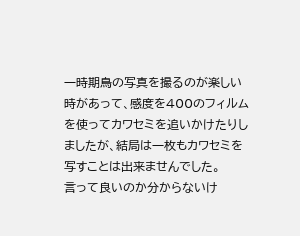一時期鳥の写真を撮るのが楽しい時があって、感度を400のフィルムを使ってカワセミを追いかけたりしましたが、結局は一枚もカワセミを写すことは出来ませんでした。
言って良いのか分からないけ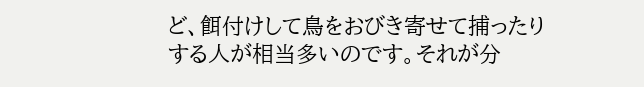ど、餌付けして鳥をおびき寄せて捕ったりする人が相当多いのです。それが分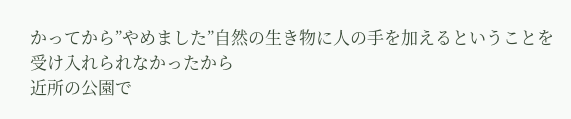かってから”やめました”自然の生き物に人の手を加えるということを受け入れられなかったから
近所の公園で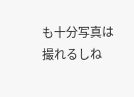も十分写真は撮れるしね